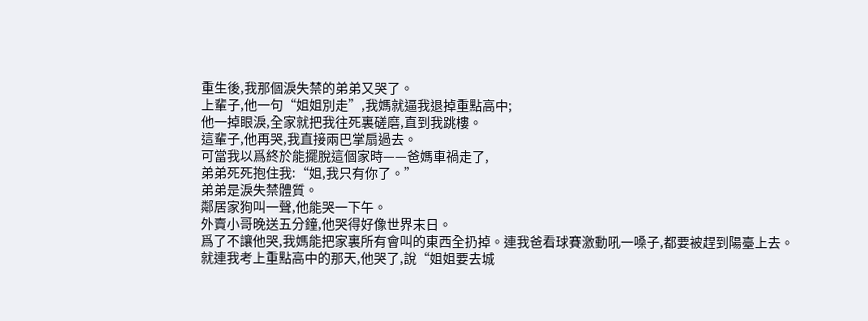重生後,我那個淚失禁的弟弟又哭了。
上輩子,他一句“姐姐別走”,我媽就逼我退掉重點高中;
他一掉眼淚,全家就把我往死裏磋磨,直到我跳樓。
這輩子,他再哭,我直接兩巴掌扇過去。
可當我以爲終於能擺脫這個家時——爸媽車禍走了,
弟弟死死抱住我:“姐,我只有你了。”
弟弟是淚失禁體質。
鄰居家狗叫一聲,他能哭一下午。
外賣小哥晚送五分鐘,他哭得好像世界末日。
爲了不讓他哭,我媽能把家裏所有會叫的東西全扔掉。連我爸看球賽激動吼一嗓子,都要被趕到陽臺上去。
就連我考上重點高中的那天,他哭了,說“姐姐要去城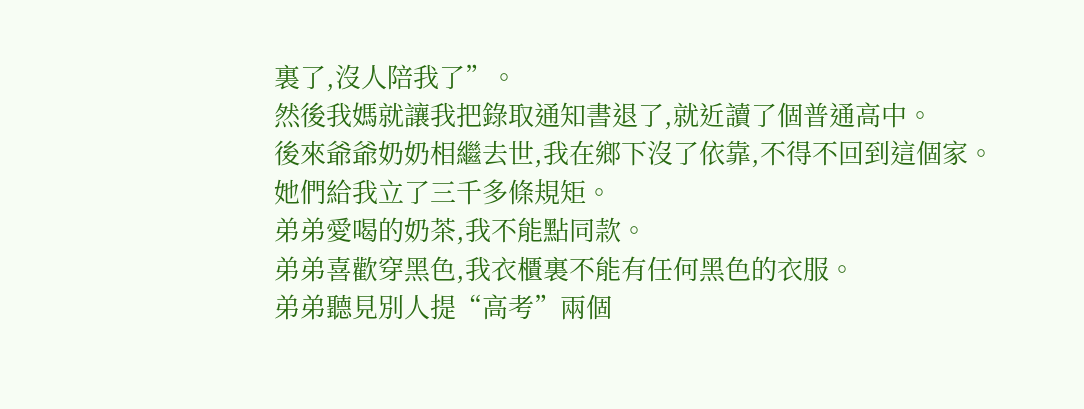裏了,沒人陪我了”。
然後我媽就讓我把錄取通知書退了,就近讀了個普通高中。
後來爺爺奶奶相繼去世,我在鄉下沒了依靠,不得不回到這個家。
她們給我立了三千多條規矩。
弟弟愛喝的奶茶,我不能點同款。
弟弟喜歡穿黑色,我衣櫃裏不能有任何黑色的衣服。
弟弟聽見別人提“高考”兩個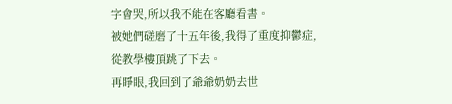字會哭,所以我不能在客廳看書。
被她們磋磨了十五年後,我得了重度抑鬱症,從教學樓頂跳了下去。
再睜眼,我回到了爺爺奶奶去世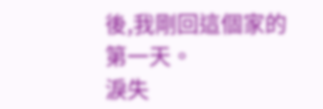後,我剛回這個家的第一天。
淚失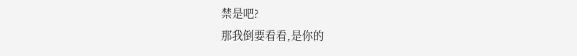禁是吧?
那我倒要看看,是你的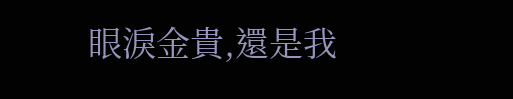眼淚金貴,還是我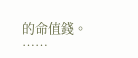的命值錢。
……